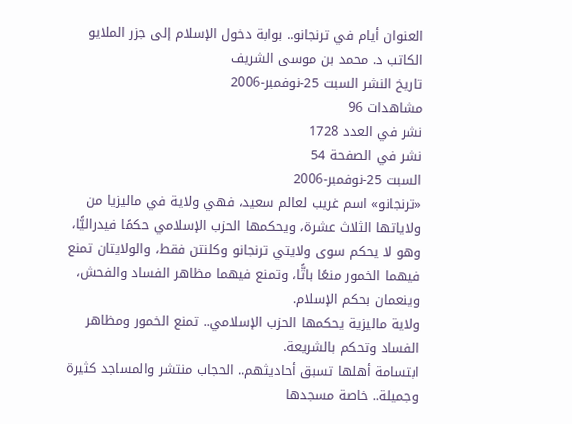العنوان أيام في ترنجانو.. بوابة دخول الإسلام إلى جزر الملايو
الكاتب د. محمد بن موسى الشريف
تاريخ النشر السبت 25-نوفمبر-2006
مشاهدات 96
نشر في العدد 1728
نشر في الصفحة 54
السبت 25-نوفمبر-2006
«ترنجانو» اسم غريب لعالم سعيد، فهي ولاية في ماليزيا من ولاياتها الثلاث عشرة، ويحكمها الحزب الإسلامي حكمًا فيدراليًّا، وهو لا يحكم سوى ولايتي ترنجانو وكلنتن فقط، والولايتان تمنع فيهما الخمور منعًا باتًّا، وتمنع فيهما مظاهر الفساد والفحش، وينعمان بحكم الإسلام.
ولاية ماليزية يحكمها الحزب الإسلامي.. تمنع الخمور ومظاهر الفساد وتحكم بالشريعة.
ابتسامة أهلها تسبق أحاديثهم.. الحجاب منتشر والمساجد كثيرة وجميلة.. خاصة مسجدها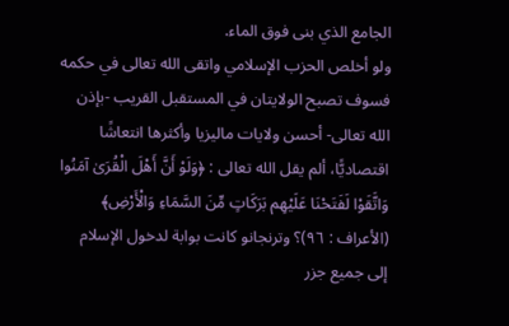الجامع الذي بنى فوق الماء.
ولو أخلص الحزب الإسلامي واتقى الله تعالى في حكمه فسوف تصبح الولايتان في المستقبل القريب -بإذن الله تعالى- أحسن ولايات ماليزيا وأكثرها انتعاشًا اقتصاديًّا، ألم يقل الله تعالى : ﴿وَلَوْ أَنَّ أَهْلَ الْقُرَىٰ آمَنُوا وَاتَّقَوْا لَفَتَحْنَا عَلَيْهِم بَرَكَاتٍ مِّنَ السَّمَاءِ وَالْأَرْضِ﴾ (الأعراف : ٩٦)؟ وترنجانو كانت بوابة لدخول الإسلام إلى جميع جزر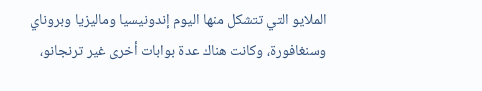الملايو التي تتشكل منها اليوم إندونيسيا وماليزيا وبروناي وسنغافورة، وكانت هناك عدة بوابات أخرى غير ترنجانو،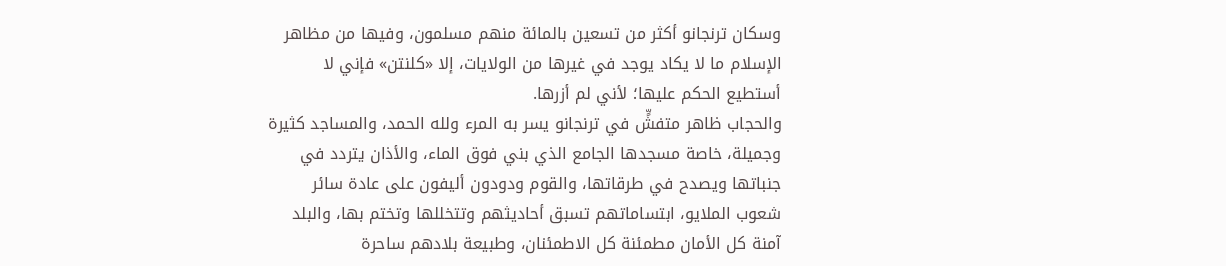وسكان ترنجانو أكثر من تسعين بالمائة منهم مسلمون، وفيها من مظاهر الإسلام ما لا يكاد يوجد في غيرها من الولايات، إلا «كلنتن» فإني لا أستطيع الحكم عليها؛ لأني لم أزرها.
والحجاب ظاهر متفشٍّ في ترنجانو يسر به المرء ولله الحمد، والمساجد كثيرة وجميلة، خاصة مسجدها الجامع الذي بني فوق الماء، والأذان يتردد في جنباتها ويصدح في طرقاتها، والقوم ودودون أليفون على عادة سائر شعوب الملايو، ابتساماتهم تسبق أحاديثهم وتتخللها وتختم بها، والبلد آمنة كل الأمان مطمئنة كل الاطمئنان، وطبيعة بلادهم ساحرة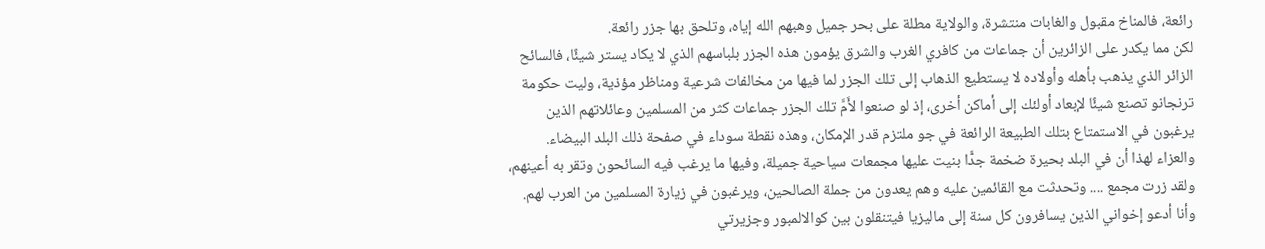رائعة، فالمناخ مقبول والغابات منتشرة، والولاية مطلة على بحر جميل وهبهم الله إياه، وتلحق بها جزر رائعة.
لكن مما يكدر على الزائرين أن جماعات من كافري الغرب والشرق يؤمون هذه الجزر بلباسهم الذي لا يكاد يستر شيئًا، فالسائح الزائر الذي يذهب بأهله وأولاده لا يستطيع الذهاب إلى تلك الجزر لما فيها من مخالفات شرعية ومناظر مؤذية، وليت حكومة ترنجانو تصنع شيئًا لإبعاد أولئك إلى أماكن أخرى، إذ لو صنعوا لأَمَّ تلك الجزر جماعات كثر من المسلمين وعائلاتهم الذين يرغبون في الاستمتاع بتلك الطبيعة الرائعة في جو ملتزم قدر الإمكان، وهذه نقطة سوداء في صفحة ذلك البلد البيضاء.
والعزاء لهذا أن في البلد بحيرة ضخمة جدًّا بنيت عليها مجمعات سياحية جميلة، وفيها ما يرغب فيه السائحون وتقر به أعينهم، ولقد زرت مجمع .... وتحدثت مع القائمين عليه وهم يعدون من جملة الصالحين، ويرغبون في زيارة المسلمين من العرب لهم.
وأنا أدعو إخواني الذين يسافرون كل سنة إلى ماليزيا فيتنقلون بين كوالالمبور وجزيرتي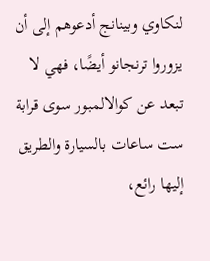لنكاوي وبينانج أدعوهم إلى أن يزوروا ترنجانو أيضًا، فهي لا تبعد عن كوالالمبور سوى قرابة ست ساعات بالسيارة والطريق إليها رائع،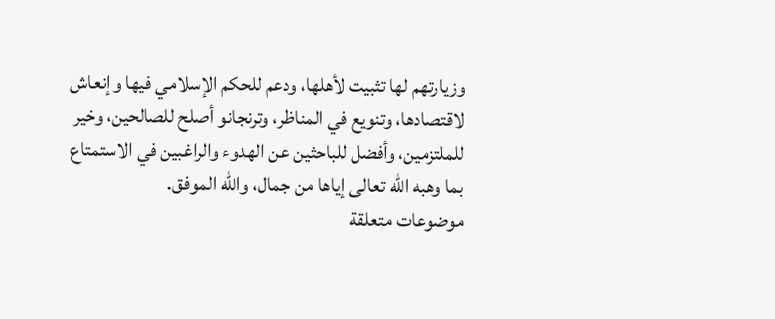وزيارتهم لها تثبيت لأهلها، ودعم للحكم الإسلامي فيها وإنعاش لاقتصادها، وتنويع في المناظر، وترنجانو أصلح للصالحين، وخير للملتزمين، وأفضل للباحثين عن الهدوء والراغبين في الاستمتاع بما وهبه الله تعالى إياها من جمال، والله الموفق.
موضوعات متعلقة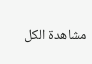مشاهدة الكل